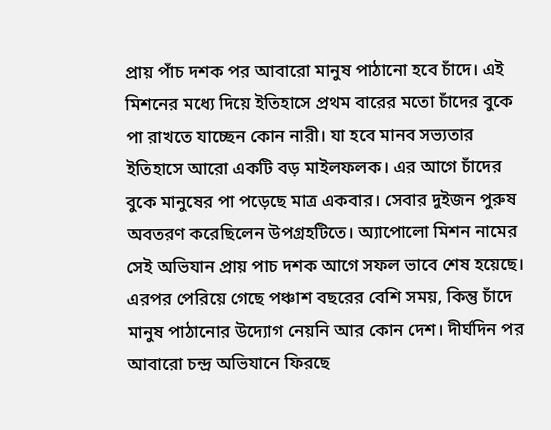প্রায় পাঁচ দশক পর আবারো মানুষ পাঠানো হবে চাঁদে। এই মিশনের মধ্যে দিয়ে ইতিহাসে প্রথম বারের মতো চাঁদের বুকে পা রাখতে যাচ্ছেন কোন নারী। যা হবে মানব সভ্যতার ইতিহাসে আরো একটি বড় মাইলফলক। এর আগে চাঁদের বুকে মানুষের পা পড়েছে মাত্র একবার। সেবার দুইজন পুরুষ অবতরণ করেছিলেন উপগ্রহটিতে। অ্যাপোলো মিশন নামের সেই অভিযান প্রায় পাচ দশক আগে সফল ভাবে শেষ হয়েছে। এরপর পেরিয়ে গেছে পঞ্চাশ বছরের বেশি সময়, কিন্তু চাঁদে মানুষ পাঠানোর উদ্যোগ নেয়নি আর কোন দেশ। দীর্ঘদিন পর আবারো চন্দ্র অভিযানে ফিরছে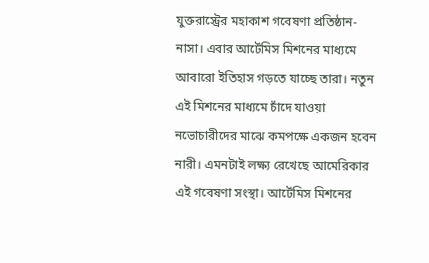যুক্তরাস্ট্রের মহাকাশ গবেষণা প্রতিষ্ঠান- নাসা। এবার আর্টেমিস মিশনের মাধ্যমে আবারো ইতিহাস গড়তে যাচ্ছে তারা। নতুন এই মিশনের মাধ্যমে চাঁদে যাওয়া নভোচারীদের মাঝে কমপক্ষে একজন হবেন নারী। এমনটাই লক্ষ্য রেখেছে আমেরিকার এই গবেষণা সংস্থা। আর্টেমিস মিশনের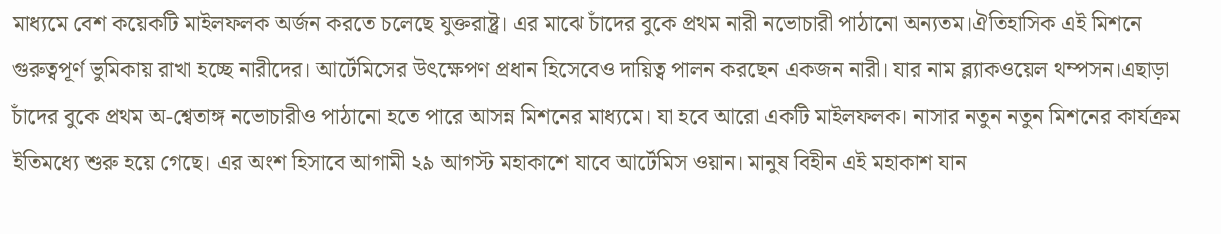মাধ্যমে বেশ কয়েকটি মাইলফলক অর্জন করতে চলেছে যুক্তরাষ্ট্র। এর মাঝে চাঁদের বুকে প্রথম নারী নভোচারী পাঠানো অন্যতম।ঐতিহাসিক এই মিশনে গুরুত্বপূর্ণ ভুমিকায় রাখা হচ্ছে নারীদের। আর্টেমিসের উৎক্ষেপণ প্রধান হিসেবেও দায়িত্ব পালন করছেন একজন নারী। যার নাম ব্ল্যাকওয়েল থম্পসন।এছাড়া চাঁদের বুকে প্রথম অ-শ্বেতাঙ্গ নভোচারীও পাঠানো হতে পারে আসন্ন মিশনের মাধ্যমে। যা হবে আরো একটি মাইলফলক। নাসার নতুন নতুন মিশনের কার্যক্রম ইতিমধ্যে শুরু হয়ে গেছে। এর অংশ হিসাবে আগামী ২৯ আগস্ট মহাকাশে যাবে আর্টেমিস ওয়ান। মানুষ বিহীন এই মহাকাশ যান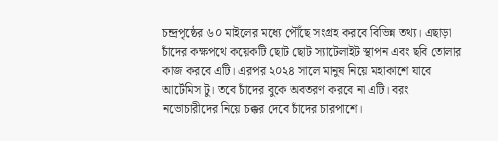চন্দ্রপৃষ্ঠের ৬০ মাইলের মধ্যে পৌঁছে সংগ্রহ করবে বিভিন্ন তথ্য। এছাড়া চাঁদের কক্ষপথে কয়েকটি ছোট ছোট স্যাটেলাইট স্থাপন এবং ছবি তোলার কাজ করবে এটি। এরপর ২০২৪ সালে মানুষ নিয়ে মহাকাশে যাবে আর্টেমিস টু। তবে চাঁদের বুকে অবতরণ করবে না এটি। বরং নভোচারীদের নিয়ে চক্কর দেবে চাঁদের চারপাশে।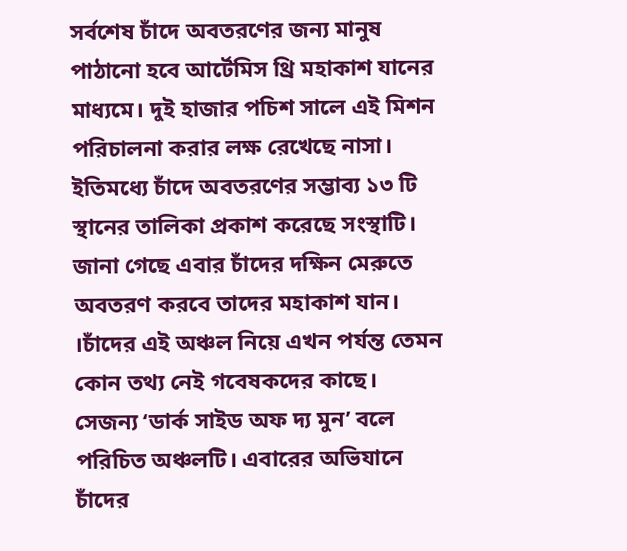সর্বশেষ চাঁদে অবতরণের জন্য মানুষ পাঠানো হবে আর্টেমিস থ্রি মহাকাশ যানের মাধ্যমে। দুই হাজার পচিশ সালে এই মিশন পরিচালনা করার লক্ষ রেখেছে নাসা। ইতিমধ্যে চাঁদে অবতরণের সম্ভাব্য ১৩ টি স্থানের তালিকা প্রকাশ করেছে সংস্থাটি। জানা গেছে এবার চাঁদের দক্ষিন মেরুতে অবতরণ করবে তাদের মহাকাশ যান। ।চাঁদের এই অঞ্চল নিয়ে এখন পর্যন্ত তেমন কোন তথ্য নেই গবেষকদের কাছে। সেজন্য ‘ডার্ক সাইড অফ দ্য মুন’ বলে পরিচিত অঞ্চলটি। এবারের অভিযানে চাঁদের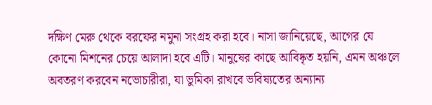দক্ষিণ মেরু থেকে বরফের নমুনা সংগ্রহ করা হবে। নাসা জানিয়েছে, আগের যে কোনো মিশনের চেয়ে আলাদা হবে এটি। মানুষের কাছে আবিষ্কৃত হয়নি, এমন অঞ্চলে অবতরণ করবেন নভোচারীরা, যা ভুমিকা রাখবে ভবিষ্যতের অন্যান্য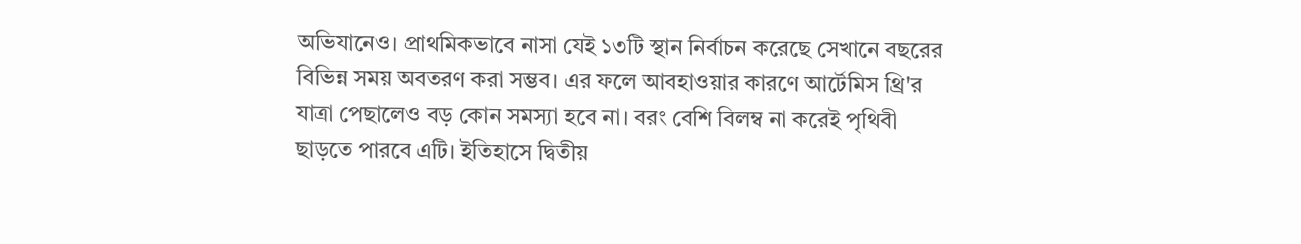অভিযানেও। প্রাথমিকভাবে নাসা যেই ১৩টি স্থান নির্বাচন করেছে সেখানে বছরের বিভিন্ন সময় অবতরণ করা সম্ভব। এর ফলে আবহাওয়ার কারণে আর্টেমিস থ্রি'র যাত্রা পেছালেও বড় কোন সমস্যা হবে না। বরং বেশি বিলম্ব না করেই পৃথিবী ছাড়তে পারবে এটি। ইতিহাসে দ্বিতীয়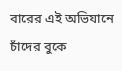বারের এই অভিযানে চাঁদের বুকে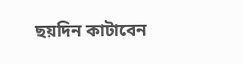ছয়দিন কাটাবেন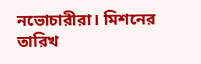নভোচারীরা। মিশনের তারিখ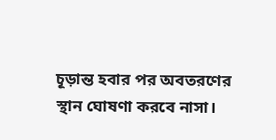চূড়ান্ত হবার পর অবতরণের স্থান ঘোষণা করবে নাসা।